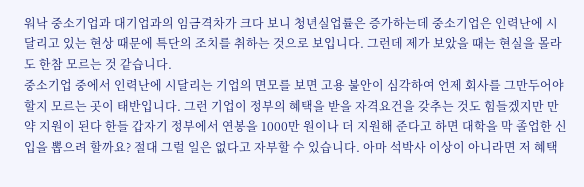워낙 중소기업과 대기업과의 임금격차가 크다 보니 청년실업률은 증가하는데 중소기업은 인력난에 시달리고 있는 현상 때문에 특단의 조치를 취하는 것으로 보입니다. 그런데 제가 보았을 때는 현실을 몰라도 한참 모르는 것 같습니다.
중소기업 중에서 인력난에 시달리는 기업의 면모를 보면 고용 불안이 심각하여 언제 회사를 그만두어야 할지 모르는 곳이 태반입니다. 그런 기업이 정부의 혜택을 받을 자격요건을 갖추는 것도 힘들겠지만 만약 지원이 된다 한들 갑자기 정부에서 연봉을 1000만 원이나 더 지원해 준다고 하면 대학을 막 졸업한 신입을 뽑으려 할까요? 절대 그럴 일은 없다고 자부할 수 있습니다. 아마 석박사 이상이 아니라면 저 혜택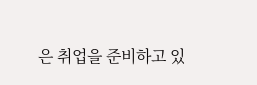은 취업을 준비하고 있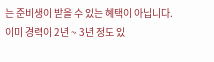는 준비생이 받을 수 있는 혜택이 아닙니다.
이미 경력이 2년 ~ 3년 정도 있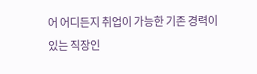어 어디든지 취업이 가능한 기존 경력이 있는 직장인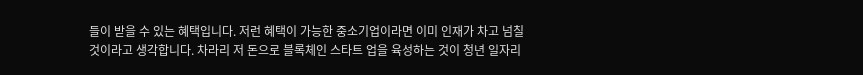들이 받을 수 있는 혜택입니다. 저런 혜택이 가능한 중소기업이라면 이미 인재가 차고 넘칠 것이라고 생각합니다. 차라리 저 돈으로 블록체인 스타트 업을 육성하는 것이 청년 일자리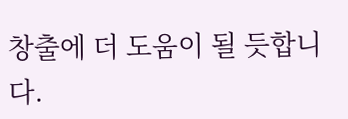창출에 더 도움이 될 듯합니다.